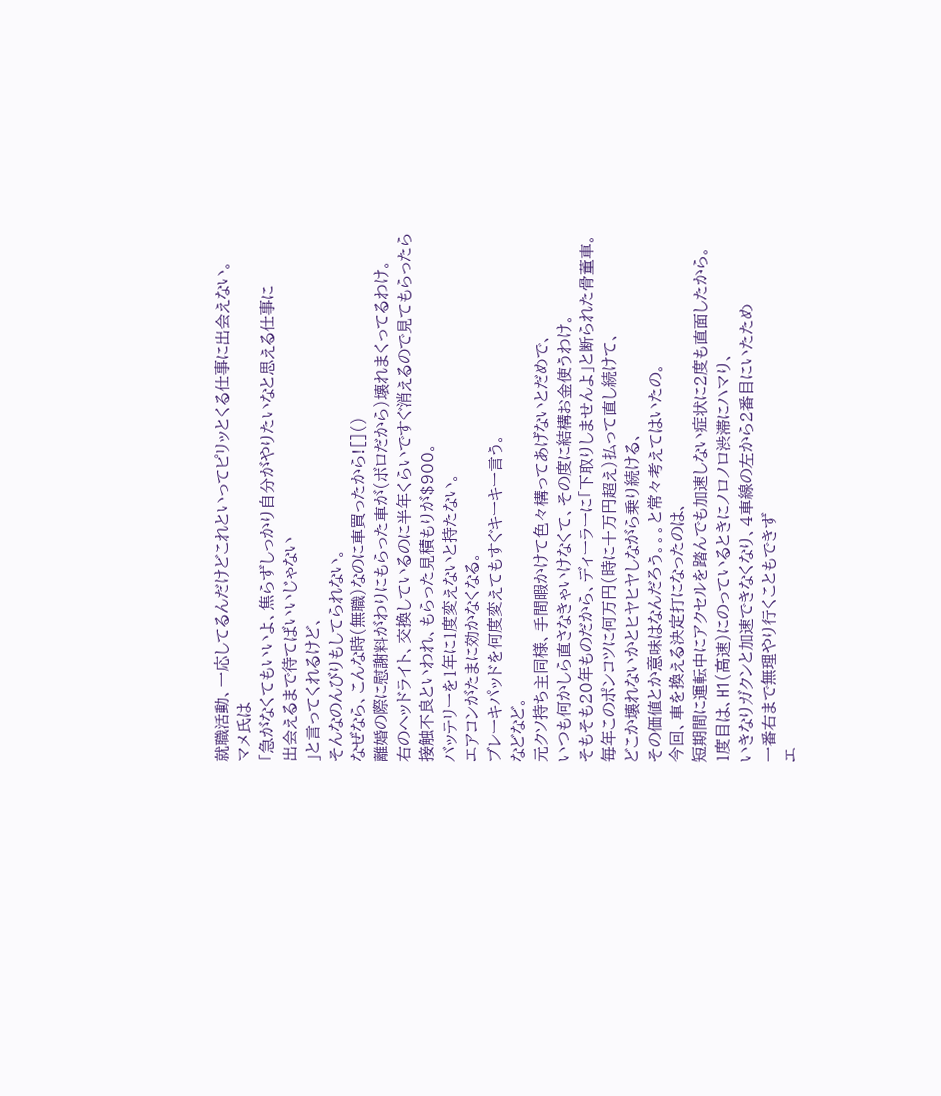就職活動、一応してるんだけどこれといってピリッとくる仕事に出会えない。
マメ氏は
「急がなくてもいいよ、焦らずしっかり自分がやりたいなと思える仕事に
出会えるまで待てばいいじゃない
」と言ってくれるけど、
そんなのんびりもしてられない。
なぜなら、こんな時(無職)なのに車買ったから![]()
離婚の際に慰謝料がわりにもらった車が(ボロだから)壊れまくってるわけ。
右のヘッドライト、交換しているのに半年くらいですぐ消えるので見てもらったら
接触不良といわれ、もらった見積もりが$900。
バッテリーを1年に1度変えないと持たない。
エアコンがたまに効かなくなる。
ブレーキパッドを何度変えてもすぐキーキー言う。
などなど。
元クソ持ち主同様、手間暇かけて色々構ってあげないとだめで、
いつも何かしら直さなきゃいけなくて、その度に結構お金使うわけ。
そもそも20年ものだから、ディーラーに「下取りしませんよ」と断られた骨董車。
毎年このポンコツに何万円(時に十万円超え)払って直し続けて、
どこか壊れないかとヒヤヒヤしながら乗り続ける、
その価値とか意味はなんだろう。。。と常々考えてはいたの。
今回、車を換える決定打になったのは、
短期間に運転中にアクセルを踏んでも加速しない症状に2度も直面したから。
1度目は、H1(高速)にのっているときにノロノロ渋滞にハマり、
いきなりガクンと加速できなくなり、4車線の左から2番目にいたため
一番右まで無理やり行くこともできず
エ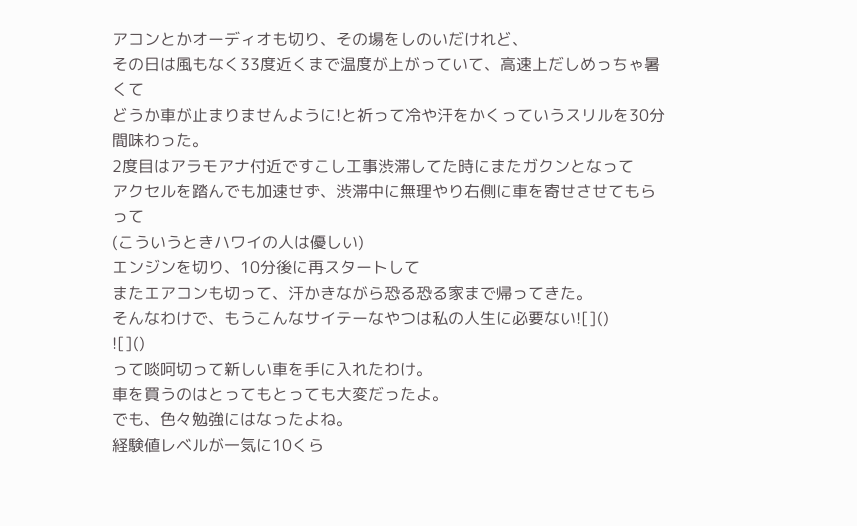アコンとかオーディオも切り、その場をしのいだけれど、
その日は風もなく33度近くまで温度が上がっていて、高速上だしめっちゃ暑くて
どうか車が止まりませんように!と祈って冷や汗をかくっていうスリルを30分間味わった。
2度目はアラモアナ付近ですこし工事渋滞してた時にまたガクンとなって
アクセルを踏んでも加速せず、渋滞中に無理やり右側に車を寄せさせてもらって
(こういうときハワイの人は優しい)
エンジンを切り、10分後に再スタートして
またエアコンも切って、汗かきながら恐る恐る家まで帰ってきた。
そんなわけで、もうこんなサイテーなやつは私の人生に必要ない![]()
![]()
って啖呵切って新しい車を手に入れたわけ。
車を買うのはとってもとっても大変だったよ。
でも、色々勉強にはなったよね。
経験値レベルが一気に10くら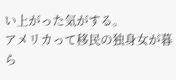い上がった気がする。
アメリカって移民の独身女が暮ら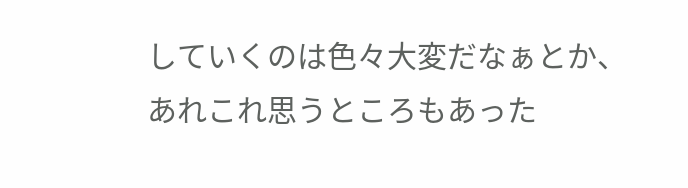していくのは色々大変だなぁとか、
あれこれ思うところもあった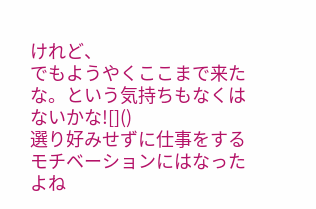けれど、
でもようやくここまで来たな。という気持ちもなくはないかな![]()
選り好みせずに仕事をするモチベーションにはなったよね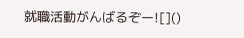就職活動がんばるぞー![]()